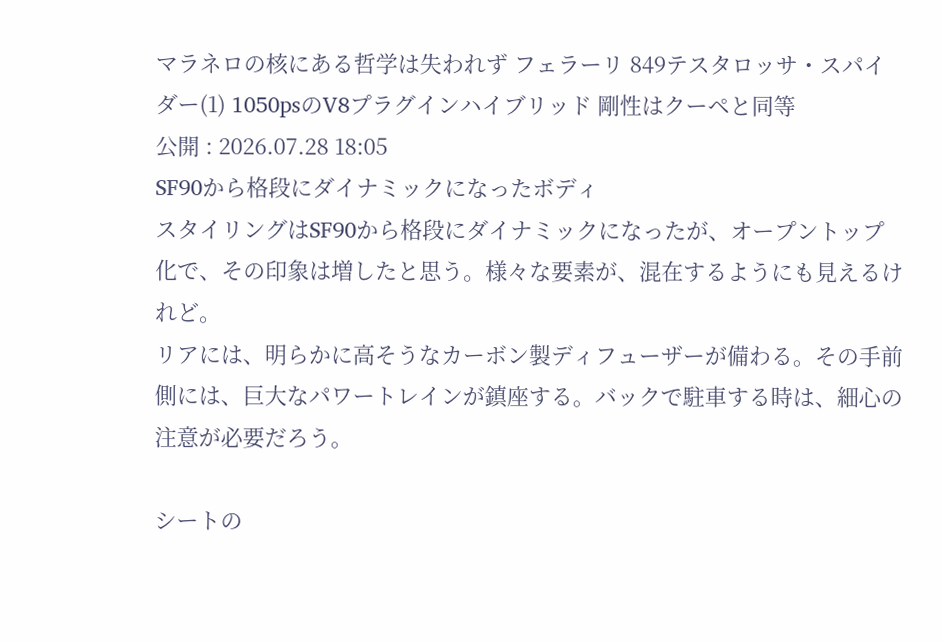マラネロの核にある哲学は失われず フェラーリ 849テスタロッサ・スパイダー(1) 1050psのV8プラグインハイブリッド 剛性はクーペと同等
公開 : 2026.07.28 18:05
SF90から格段にダイナミックになったボディ
スタイリングはSF90から格段にダイナミックになったが、オープントップ化で、その印象は増したと思う。様々な要素が、混在するようにも見えるけれど。
リアには、明らかに高そうなカーボン製ディフューザーが備わる。その手前側には、巨大なパワートレインが鎮座する。バックで駐車する時は、細心の注意が必要だろう。

シートの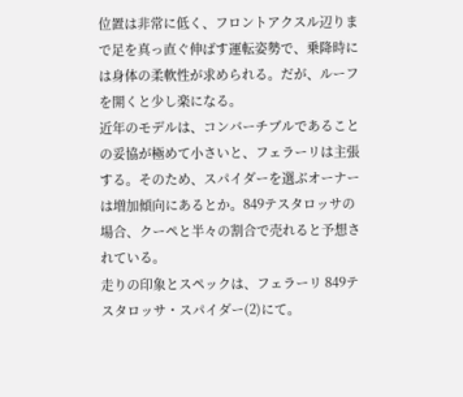位置は非常に低く、フロントアクスル辺りまで足を真っ直ぐ伸ばす運転姿勢で、乗降時には身体の柔軟性が求められる。だが、ルーフを開くと少し楽になる。
近年のモデルは、コンバーチブルであることの妥協が極めて小さいと、フェラーリは主張する。そのため、スパイダーを選ぶオーナーは増加傾向にあるとか。849テスタロッサの場合、クーペと半々の割合で売れると予想されている。
走りの印象とスペックは、フェラーリ 849テスタロッサ・スパイダー(2)にて。